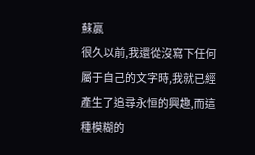蘇贏
很久以前,我還從沒寫下任何屬于自己的文字時,我就已經產生了追尋永恒的興趣,而這種模糊的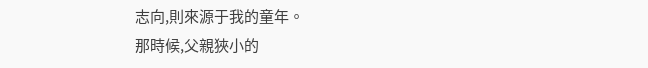志向,則來源于我的童年。
那時候,父親狹小的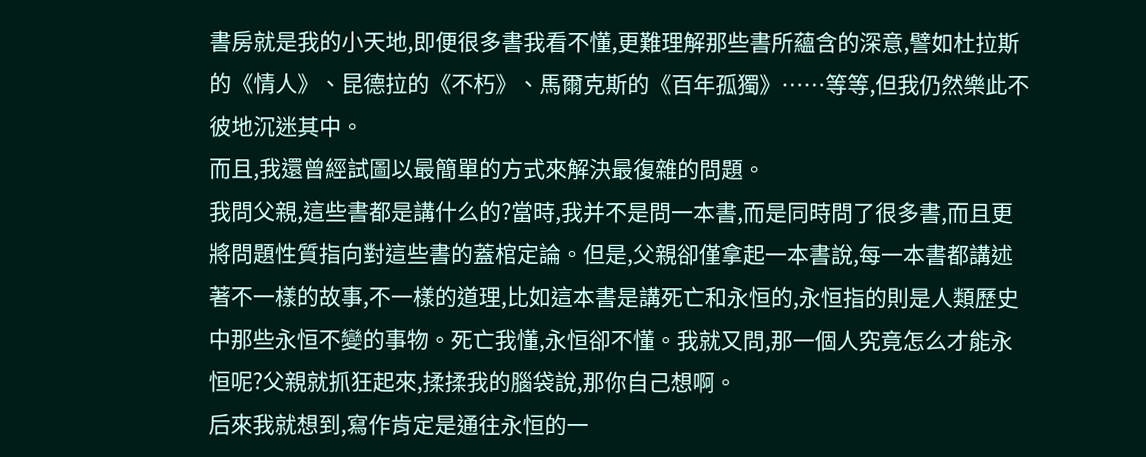書房就是我的小天地,即便很多書我看不懂,更難理解那些書所蘊含的深意,譬如杜拉斯的《情人》、昆德拉的《不朽》、馬爾克斯的《百年孤獨》……等等,但我仍然樂此不彼地沉迷其中。
而且,我還曾經試圖以最簡單的方式來解決最復雜的問題。
我問父親,這些書都是講什么的?當時,我并不是問一本書,而是同時問了很多書,而且更將問題性質指向對這些書的蓋棺定論。但是,父親卻僅拿起一本書說,每一本書都講述著不一樣的故事,不一樣的道理,比如這本書是講死亡和永恒的,永恒指的則是人類歷史中那些永恒不變的事物。死亡我懂,永恒卻不懂。我就又問,那一個人究竟怎么才能永恒呢?父親就抓狂起來,揉揉我的腦袋說,那你自己想啊。
后來我就想到,寫作肯定是通往永恒的一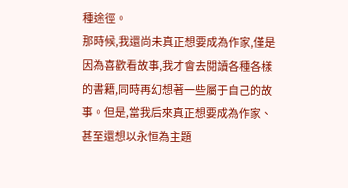種途徑。
那時候,我還尚未真正想要成為作家,僅是因為喜歡看故事,我才會去閱讀各種各樣的書籍,同時再幻想著一些屬于自己的故事。但是,當我后來真正想要成為作家、甚至還想以永恒為主題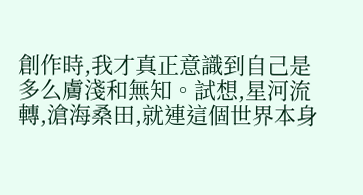創作時,我才真正意識到自己是多么膚淺和無知。試想,星河流轉,滄海桑田,就連這個世界本身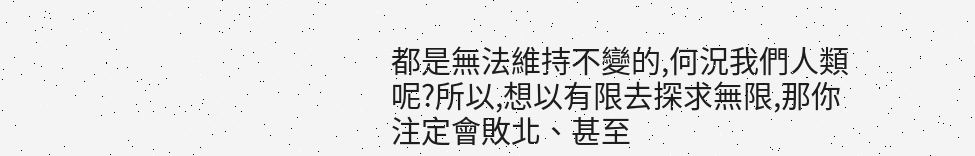都是無法維持不變的,何況我們人類呢?所以,想以有限去探求無限,那你注定會敗北、甚至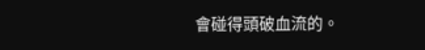會碰得頭破血流的。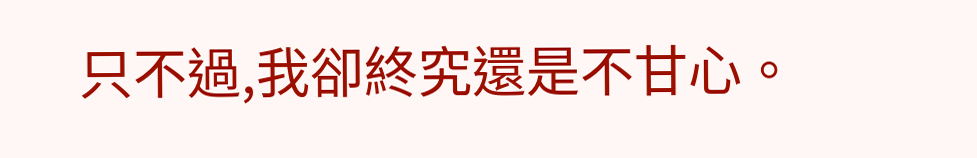只不過,我卻終究還是不甘心。